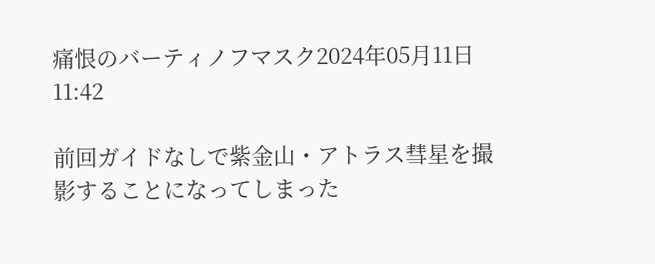痛恨のバーティノフマスク2024年05月11日 11:42

前回ガイドなしで紫金山・アトラス彗星を撮影することになってしまった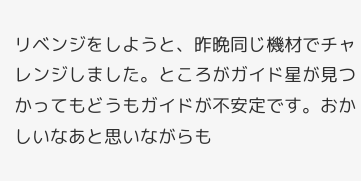リベンジをしようと、昨晩同じ機材でチャレンジしました。ところがガイド星が見つかってもどうもガイドが不安定です。おかしいなあと思いながらも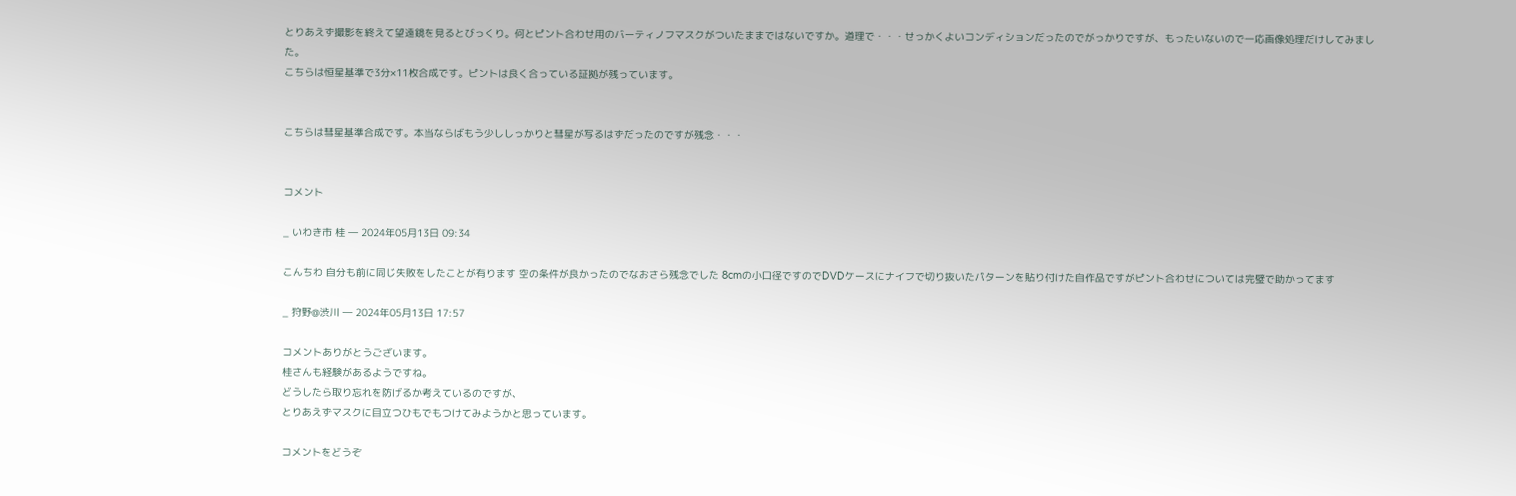とりあえず撮影を終えて望遠鏡を見るとびっくり。何とピント合わせ用のバーティノフマスクがついたままではないですか。道理で・・・せっかくよいコンディションだったのでがっかりですが、もったいないので一応画像処理だけしてみました。
こちらは恒星基準で3分×11枚合成です。ピントは良く合っている証拠が残っています。


こちらは彗星基準合成です。本当ならばもう少ししっかりと彗星が写るはずだったのですが残念・・・


コメント

_ いわき市 桂 ― 2024年05月13日 09:34

こんちわ 自分も前に同じ失敗をしたことが有ります 空の条件が良かったのでなおさら残念でした 8cmの小口径ですのでDVDケースにナイフで切り抜いたパターンを貼り付けた自作品ですがピント合わせについては完璧で助かってます

_ 狩野@渋川 ― 2024年05月13日 17:57

コメントありがとうございます。
桂さんも経験があるようですね。
どうしたら取り忘れを防げるか考えているのですが、
とりあえずマスクに目立つひもでもつけてみようかと思っています。

コメントをどうぞ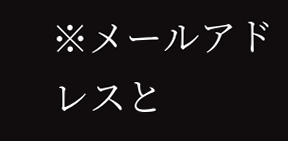※メールアドレスと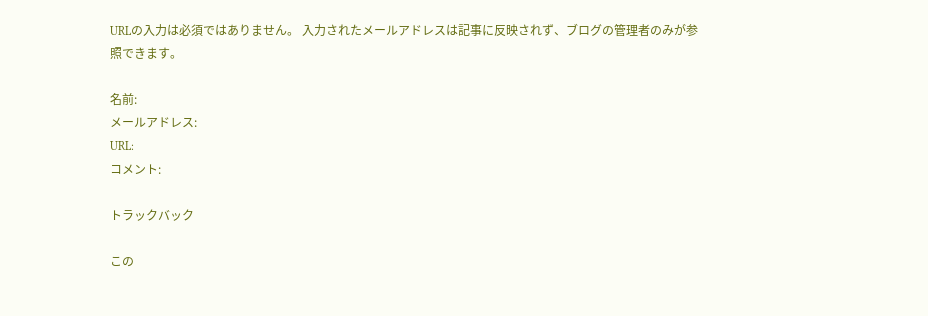URLの入力は必須ではありません。 入力されたメールアドレスは記事に反映されず、ブログの管理者のみが参照できます。

名前:
メールアドレス:
URL:
コメント:

トラックバック

この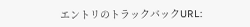エントリのトラックバックURL: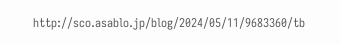http://sco.asablo.jp/blog/2024/05/11/9683360/tb